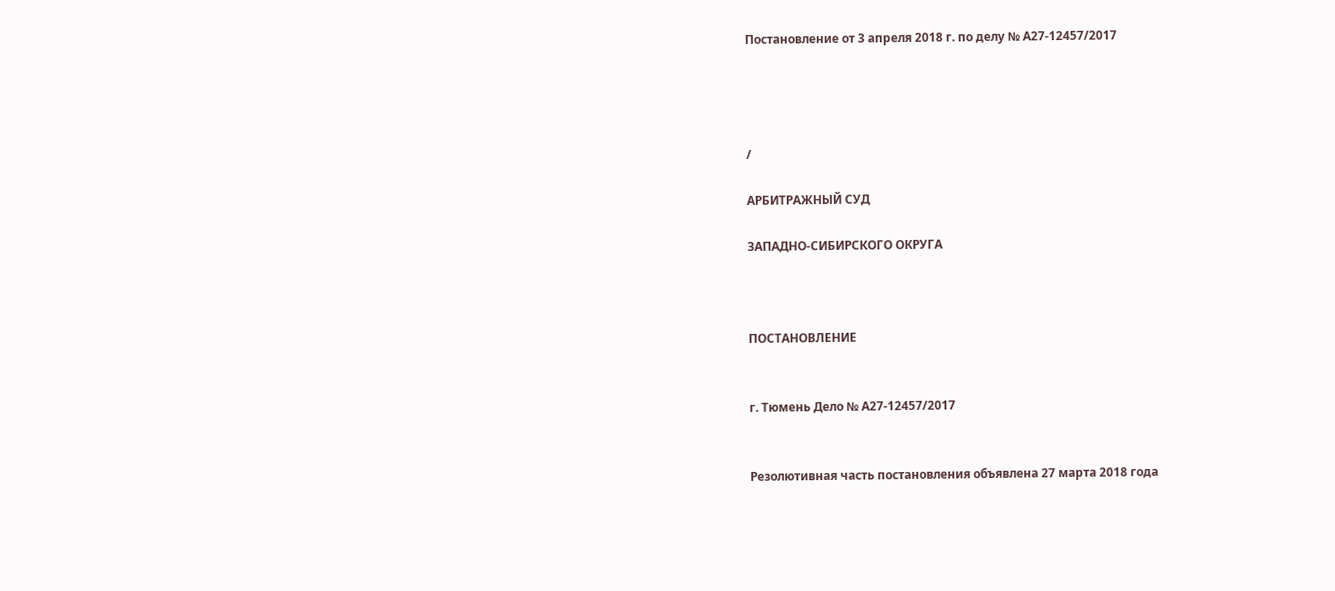Постановление от 3 апреля 2018 г. по делу № А27-12457/2017




/

АРБИТРАЖНЫЙ СУД

ЗАПАДНО-СИБИРСКОГО ОКРУГА



ПОСТАНОВЛЕНИЕ


г. Тюмень Дело № А27-12457/2017


Резолютивная часть постановления объявлена 27 марта 2018 года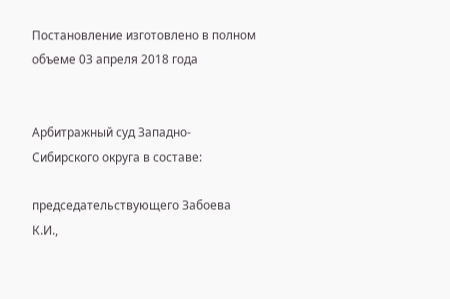Постановление изготовлено в полном объеме 03 апреля 2018 года


Арбитражный суд Западно-Сибирского округа в составе:

председательствующего Забоева К.И.,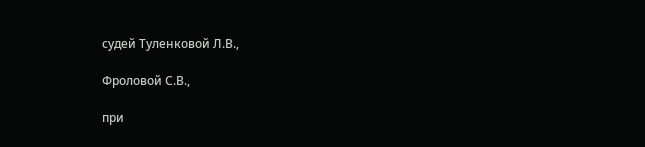судей Туленковой Л.В.,

Фроловой С.В.,

при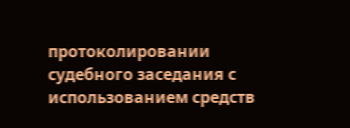протоколировании судебного заседания с использованием средств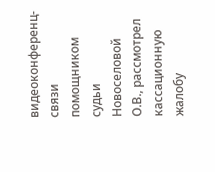видеоконференц-связи помощником судьи Новоселовой О.В., рассмотрел кассационную жалобу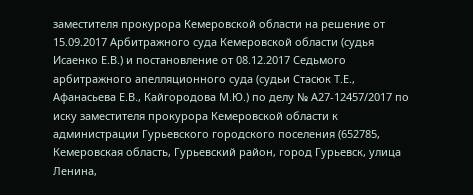заместителя прокурора Кемеровской области на решение от 15.09.2017 Арбитражного суда Кемеровской области (судья Исаенко Е.В.) и постановление от 08.12.2017 Седьмого арбитражного апелляционного суда (судьи Стасюк Т.Е., Афанасьева Е.В., Кайгородова М.Ю.) по делу № А27-12457/2017 по иску заместителя прокурора Кемеровской области к администрации Гурьевского городского поселения (652785, Кемеровская область, Гурьевский район, город Гурьевск, улица Ленина,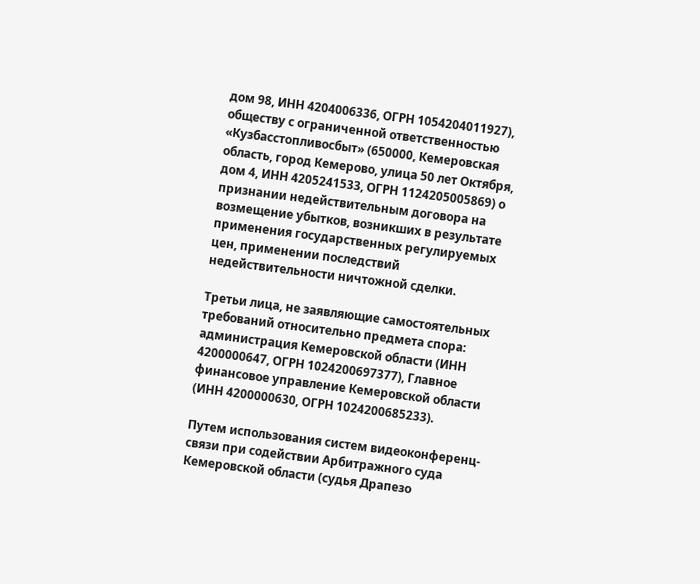дом 98, ИНН 4204006336, ОГРН 1054204011927), обществу с ограниченной ответственностью «Кузбасстопливосбыт» (650000, Кемеровская область, город Кемерово, улица 50 лет Октября, дом 4, ИНН 4205241533, ОГРН 1124205005869) о признании недействительным договора на возмещение убытков, возникших в результате применения государственных регулируемых цен, применении последствий недействительности ничтожной сделки.

Третьи лица, не заявляющие самостоятельных требований относительно предмета спора: администрация Кемеровской области (ИНН 4200000647, ОГРН 1024200697377), Главное финансовое управление Кемеровской области (ИНН 4200000630, ОГРН 1024200685233).

Путем использования систем видеоконференц-связи при содействии Арбитражного суда Кемеровской области (судья Драпезо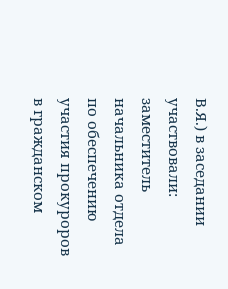В.Я.) в заседании участвовали: заместитель начальника отдела по обеспечению участия прокуроров в гражданском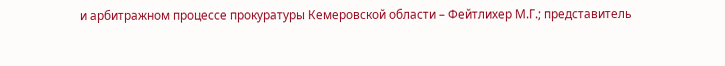и арбитражном процессе прокуратуры Кемеровской области – Фейтлихер М.Г.; представитель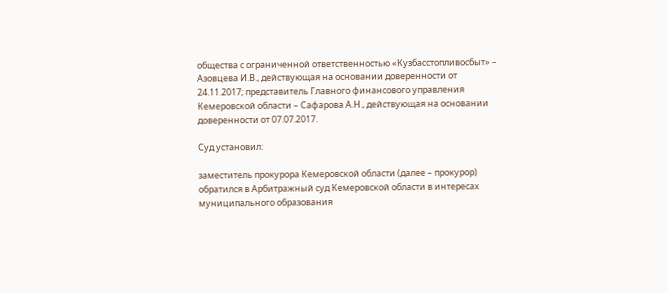общества с ограниченной ответственностью «Кузбасстопливосбыт» – Азовцева И.В., действующая на основании доверенности от 24.11.2017; представитель Главного финансового управления Кемеровской области – Сафарова А.Н., действующая на основании доверенности от 07.07.2017.

Суд установил:

заместитель прокурора Кемеровской области (далее – прокурор) обратился в Арбитражный суд Кемеровской области в интересах муниципального образования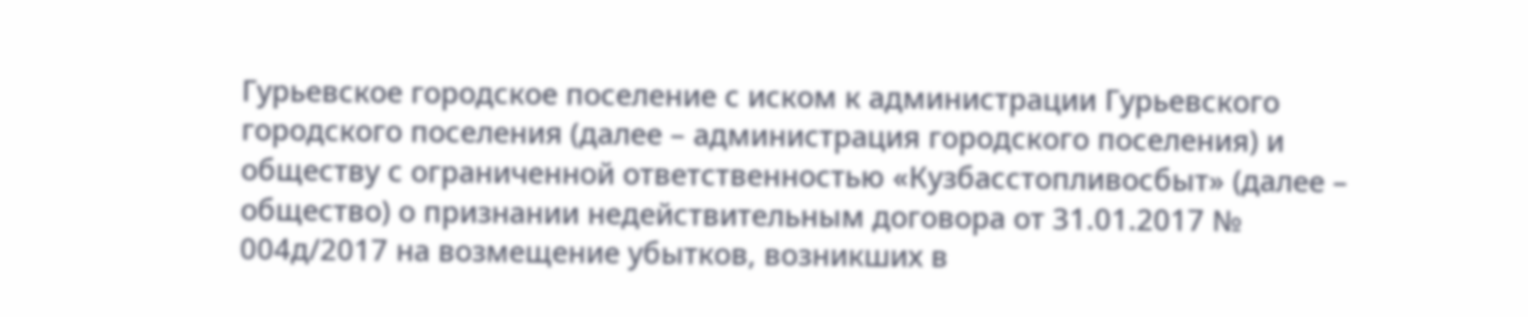Гурьевское городское поселение с иском к администрации Гурьевского городского поселения (далее – администрация городского поселения) и обществу с ограниченной ответственностью «Кузбасстопливосбыт» (далее – общество) о признании недействительным договора от 31.01.2017 № 004д/2017 на возмещение убытков, возникших в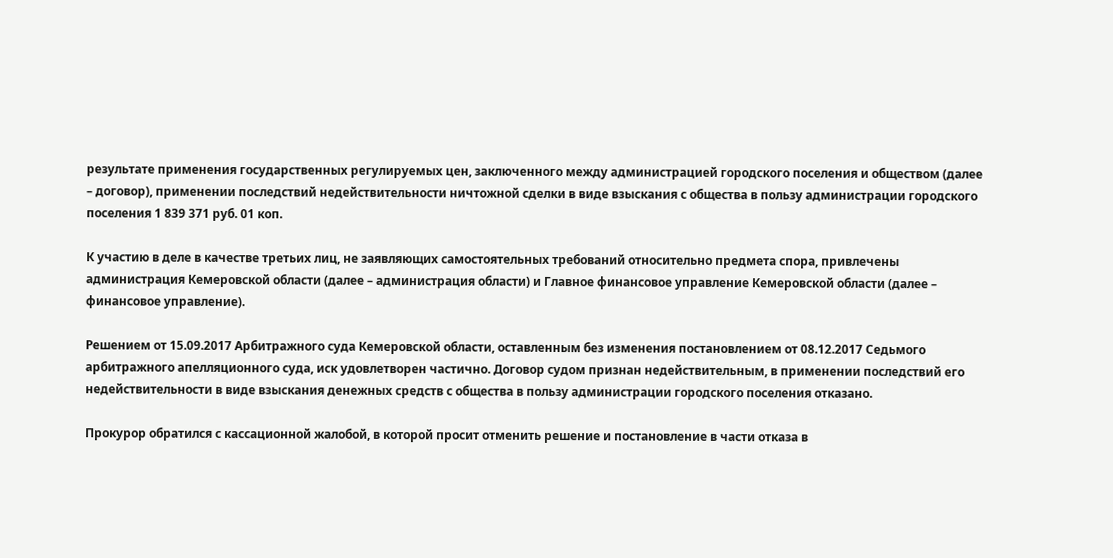результате применения государственных регулируемых цен, заключенного между администрацией городского поселения и обществом (далее – договор), применении последствий недействительности ничтожной сделки в виде взыскания с общества в пользу администрации городского поселения 1 839 371 руб. 01 коп.

К участию в деле в качестве третьих лиц, не заявляющих самостоятельных требований относительно предмета спора, привлечены администрация Кемеровской области (далее – администрация области) и Главное финансовое управление Кемеровской области (далее – финансовое управление).

Решением от 15.09.2017 Арбитражного суда Кемеровской области, оставленным без изменения постановлением от 08.12.2017 Седьмого арбитражного апелляционного суда, иск удовлетворен частично. Договор судом признан недействительным, в применении последствий его недействительности в виде взыскания денежных средств с общества в пользу администрации городского поселения отказано.

Прокурор обратился с кассационной жалобой, в которой просит отменить решение и постановление в части отказа в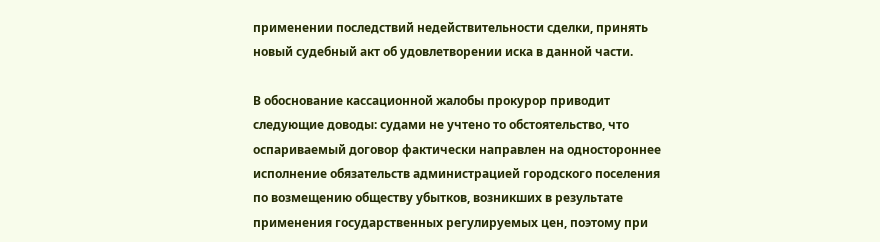применении последствий недействительности сделки, принять новый судебный акт об удовлетворении иска в данной части.

В обоснование кассационной жалобы прокурор приводит следующие доводы: судами не учтено то обстоятельство, что оспариваемый договор фактически направлен на одностороннее исполнение обязательств администрацией городского поселения по возмещению обществу убытков, возникших в результате применения государственных регулируемых цен, поэтому при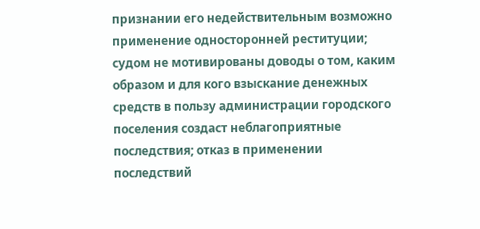признании его недействительным возможно применение односторонней реституции; судом не мотивированы доводы о том, каким образом и для кого взыскание денежных средств в пользу администрации городского поселения создаст неблагоприятные последствия; отказ в применении последствий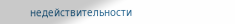недействительности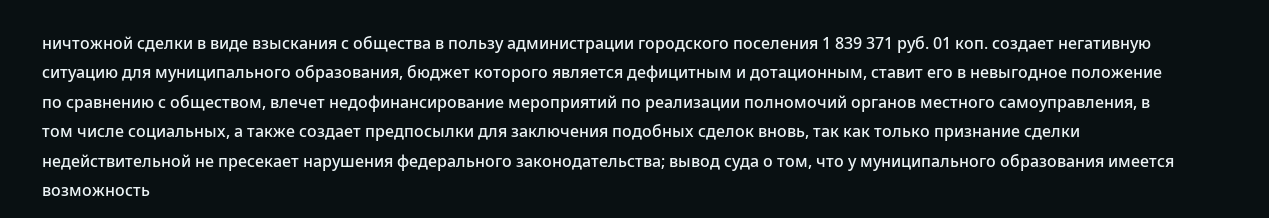ничтожной сделки в виде взыскания с общества в пользу администрации городского поселения 1 839 371 руб. 01 коп. создает негативную ситуацию для муниципального образования, бюджет которого является дефицитным и дотационным, ставит его в невыгодное положение по сравнению с обществом, влечет недофинансирование мероприятий по реализации полномочий органов местного самоуправления, в том числе социальных, а также создает предпосылки для заключения подобных сделок вновь, так как только признание сделки недействительной не пресекает нарушения федерального законодательства; вывод суда о том, что у муниципального образования имеется возможность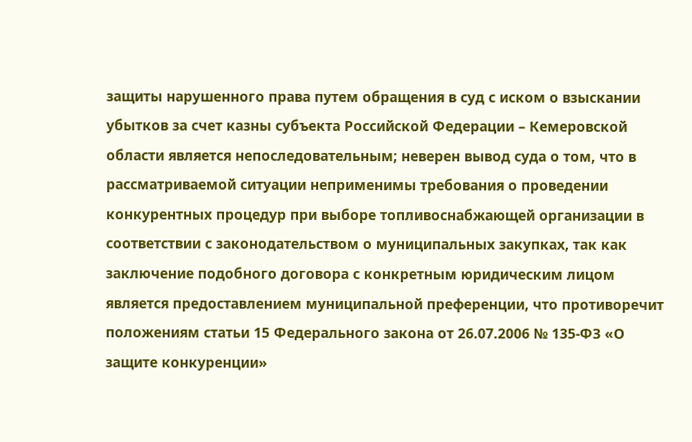защиты нарушенного права путем обращения в суд с иском о взыскании убытков за счет казны субъекта Российской Федерации – Кемеровской области является непоследовательным; неверен вывод суда о том, что в рассматриваемой ситуации неприменимы требования о проведении конкурентных процедур при выборе топливоснабжающей организации в соответствии с законодательством о муниципальных закупках, так как заключение подобного договора с конкретным юридическим лицом является предоставлением муниципальной преференции, что противоречит положениям статьи 15 Федерального закона от 26.07.2006 № 135-ФЗ «О защите конкуренции»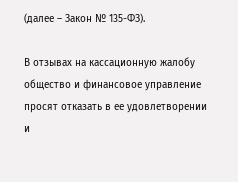(далее – Закон № 135-ФЗ).

В отзывах на кассационную жалобу общество и финансовое управление просят отказать в ее удовлетворении и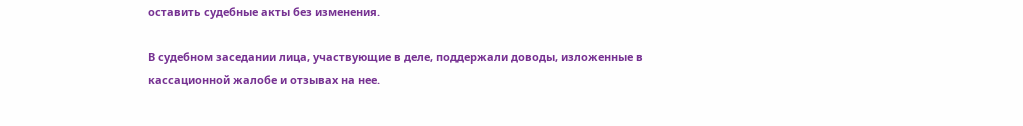оставить судебные акты без изменения.

В судебном заседании лица, участвующие в деле, поддержали доводы, изложенные в кассационной жалобе и отзывах на нее.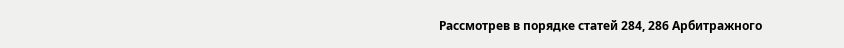Рассмотрев в порядке статей 284, 286 Арбитражного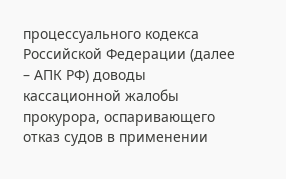процессуального кодекса Российской Федерации (далее – АПК РФ) доводы кассационной жалобы прокурора, оспаривающего отказ судов в применении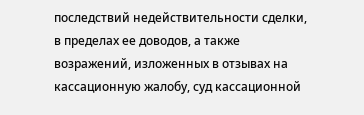последствий недействительности сделки, в пределах ее доводов, а также возражений, изложенных в отзывах на кассационную жалобу, суд кассационной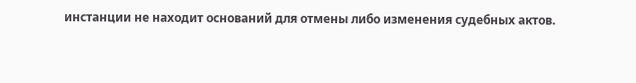инстанции не находит оснований для отмены либо изменения судебных актов.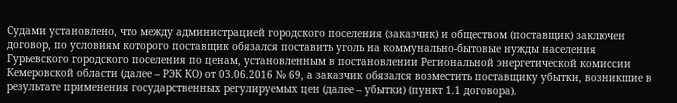Судами установлено, что между администрацией городского поселения (заказчик) и обществом (поставщик) заключен договор, по условиям которого поставщик обязался поставить уголь на коммунально-бытовые нужды населения Гурьевского городского поселения по ценам, установленным в постановлении Региональной энергетической комиссии Кемеровской области (далее – РЭК КО) от 03.06.2016 № 69, а заказчик обязался возместить поставщику убытки, возникшие в результате применения государственных регулируемых цен (далее – убытки) (пункт 1.1 договора).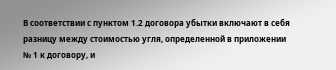В соответствии с пунктом 1.2 договора убытки включают в себя разницу между стоимостью угля, определенной в приложении № 1 к договору, и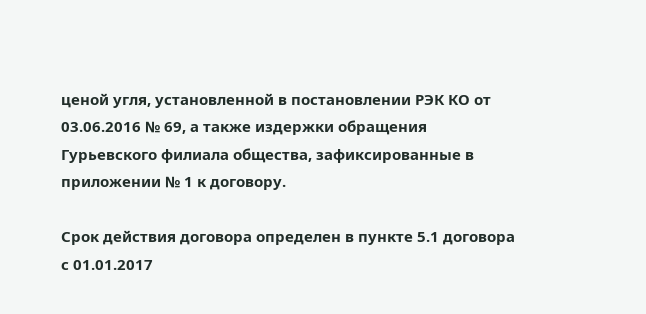ценой угля, установленной в постановлении РЭК КО от 03.06.2016 № 69, а также издержки обращения Гурьевского филиала общества, зафиксированные в приложении № 1 к договору.

Срок действия договора определен в пункте 5.1 договора с 01.01.2017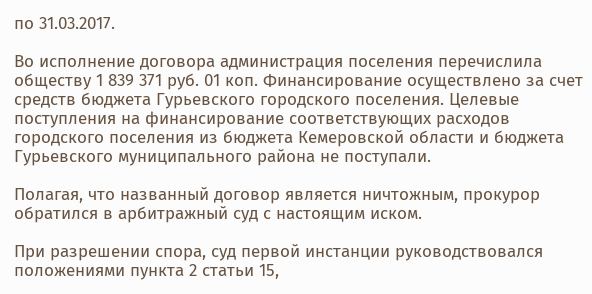по 31.03.2017.

Во исполнение договора администрация поселения перечислила обществу 1 839 371 руб. 01 коп. Финансирование осуществлено за счет средств бюджета Гурьевского городского поселения. Целевые поступления на финансирование соответствующих расходов городского поселения из бюджета Кемеровской области и бюджета Гурьевского муниципального района не поступали.

Полагая, что названный договор является ничтожным, прокурор обратился в арбитражный суд с настоящим иском.

При разрешении спора, суд первой инстанции руководствовался положениями пункта 2 статьи 15,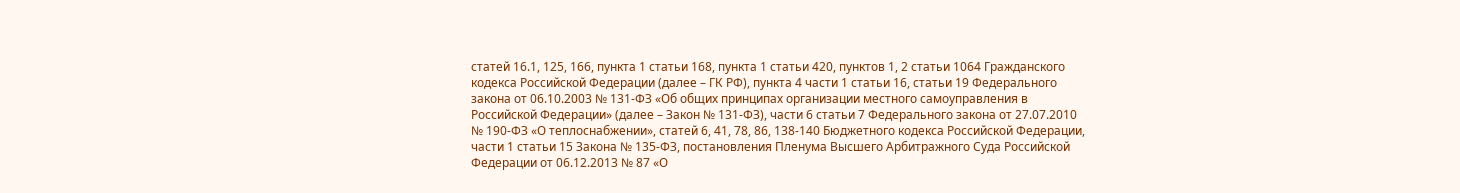статей 16.1, 125, 166, пункта 1 статьи 168, пункта 1 статьи 420, пунктов 1, 2 статьи 1064 Гражданского кодекса Российской Федерации (далее – ГК РФ), пункта 4 части 1 статьи 16, статьи 19 Федерального закона от 06.10.2003 № 131-ФЗ «Об общих принципах организации местного самоуправления в Российской Федерации» (далее – Закон № 131-ФЗ), части 6 статьи 7 Федерального закона от 27.07.2010 № 190-ФЗ «О теплоснабжении», статей 6, 41, 78, 86, 138-140 Бюджетного кодекса Российской Федерации, части 1 статьи 15 Закона № 135-ФЗ, постановления Пленума Высшего Арбитражного Суда Российской Федерации от 06.12.2013 № 87 «О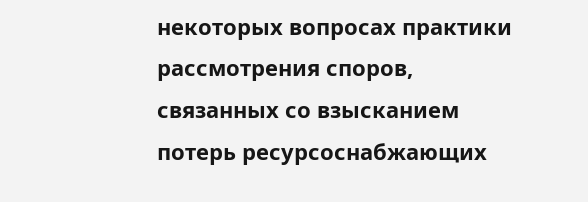некоторых вопросах практики рассмотрения споров, связанных со взысканием потерь ресурсоснабжающих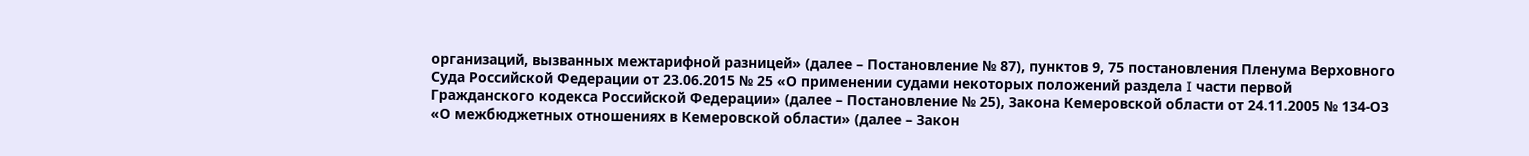организаций, вызванных межтарифной разницей» (далее – Постановление № 87), пунктов 9, 75 постановления Пленума Верховного Суда Российской Федерации от 23.06.2015 № 25 «О применении судами некоторых положений раздела I части первой Гражданского кодекса Российской Федерации» (далее – Постановление № 25), Закона Кемеровской области от 24.11.2005 № 134-ОЗ «О межбюджетных отношениях в Кемеровской области» (далее – Закон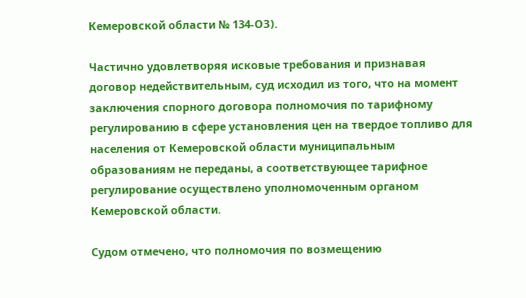Кемеровской области № 134-ОЗ).

Частично удовлетворяя исковые требования и признавая договор недействительным, суд исходил из того, что на момент заключения спорного договора полномочия по тарифному регулированию в сфере установления цен на твердое топливо для населения от Кемеровской области муниципальным образованиям не переданы, а соответствующее тарифное регулирование осуществлено уполномоченным органом Кемеровской области.

Судом отмечено, что полномочия по возмещению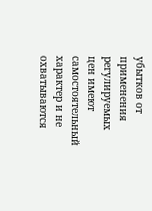убытков от применения регулируемых цен имеют самостоятельный характер и не охватываются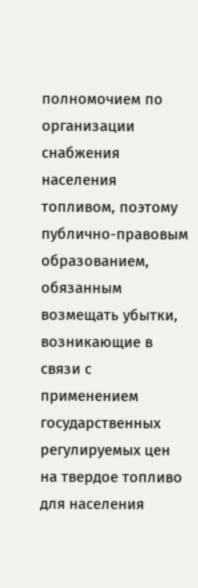полномочием по организации снабжения населения топливом, поэтому публично-правовым образованием, обязанным возмещать убытки, возникающие в связи с применением государственных регулируемых цен на твердое топливо для населения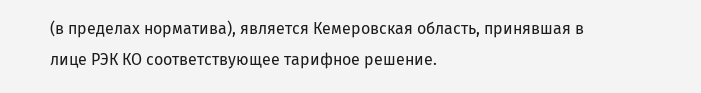(в пределах норматива), является Кемеровская область, принявшая в лице РЭК КО соответствующее тарифное решение.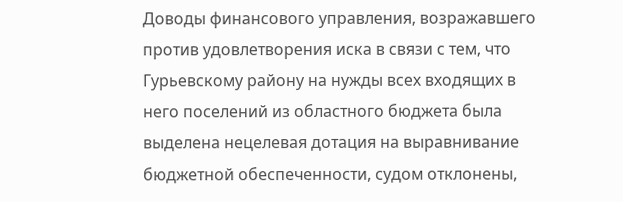Доводы финансового управления, возражавшего против удовлетворения иска в связи с тем, что Гурьевскому району на нужды всех входящих в него поселений из областного бюджета была выделена нецелевая дотация на выравнивание бюджетной обеспеченности, судом отклонены,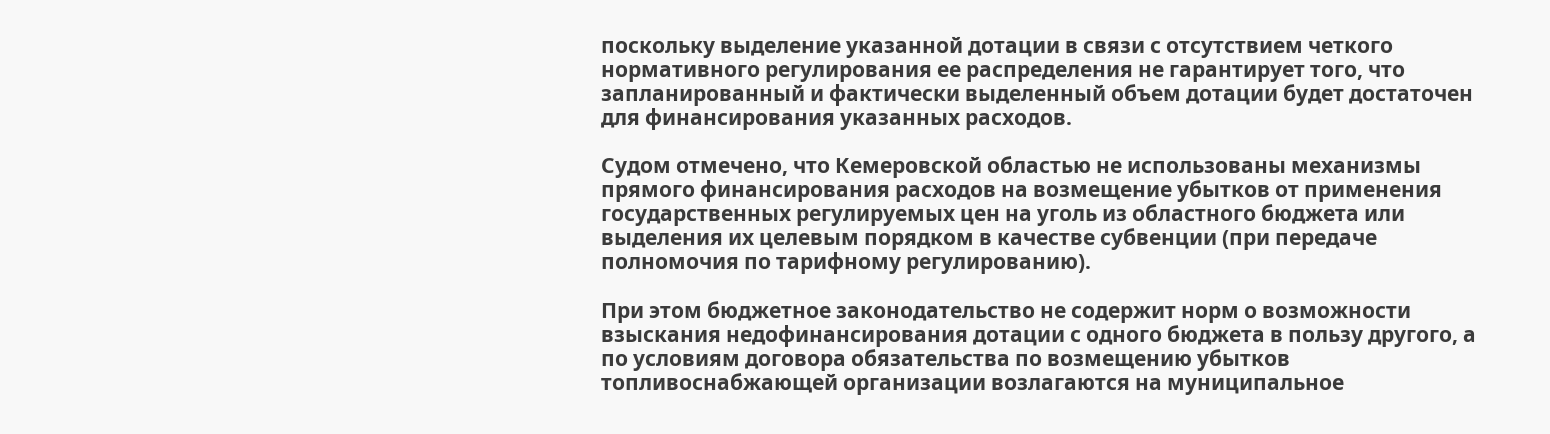поскольку выделение указанной дотации в связи с отсутствием четкого нормативного регулирования ее распределения не гарантирует того, что запланированный и фактически выделенный объем дотации будет достаточен для финансирования указанных расходов.

Судом отмечено, что Кемеровской областью не использованы механизмы прямого финансирования расходов на возмещение убытков от применения государственных регулируемых цен на уголь из областного бюджета или выделения их целевым порядком в качестве субвенции (при передаче полномочия по тарифному регулированию).

При этом бюджетное законодательство не содержит норм о возможности взыскания недофинансирования дотации с одного бюджета в пользу другого, а по условиям договора обязательства по возмещению убытков топливоснабжающей организации возлагаются на муниципальное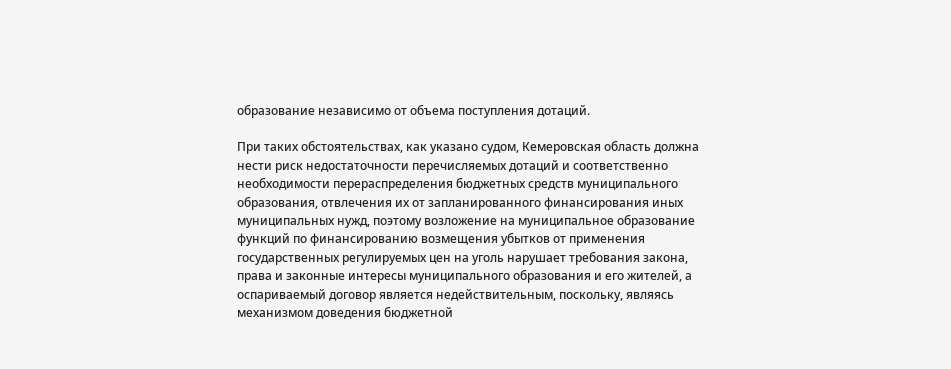образование независимо от объема поступления дотаций.

При таких обстоятельствах, как указано судом, Кемеровская область должна нести риск недостаточности перечисляемых дотаций и соответственно необходимости перераспределения бюджетных средств муниципального образования, отвлечения их от запланированного финансирования иных муниципальных нужд, поэтому возложение на муниципальное образование функций по финансированию возмещения убытков от применения государственных регулируемых цен на уголь нарушает требования закона, права и законные интересы муниципального образования и его жителей, а оспариваемый договор является недействительным, поскольку, являясь механизмом доведения бюджетной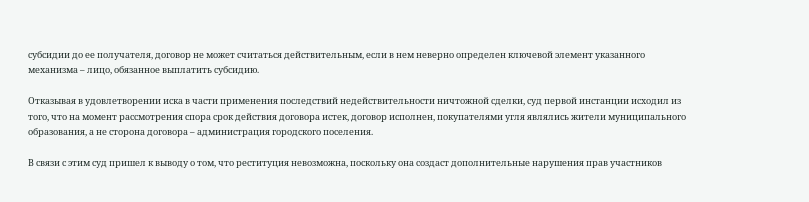субсидии до ее получателя, договор не может считаться действительным, если в нем неверно определен ключевой элемент указанного механизма – лицо, обязанное выплатить субсидию.

Отказывая в удовлетворении иска в части применения последствий недействительности ничтожной сделки, суд первой инстанции исходил из того, что на момент рассмотрения спора срок действия договора истек, договор исполнен, покупателями угля являлись жители муниципального образования, а не сторона договора – администрация городского поселения.

В связи с этим суд пришел к выводу о том, что реституция невозможна, поскольку она создаст дополнительные нарушения прав участников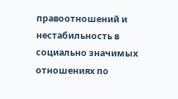правоотношений и нестабильность в социально значимых отношениях по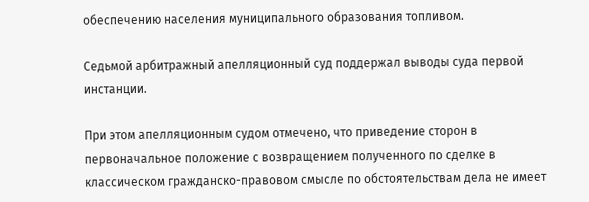обеспечению населения муниципального образования топливом.

Седьмой арбитражный апелляционный суд поддержал выводы суда первой инстанции.

При этом апелляционным судом отмечено, что приведение сторон в первоначальное положение с возвращением полученного по сделке в классическом гражданско-правовом смысле по обстоятельствам дела не имеет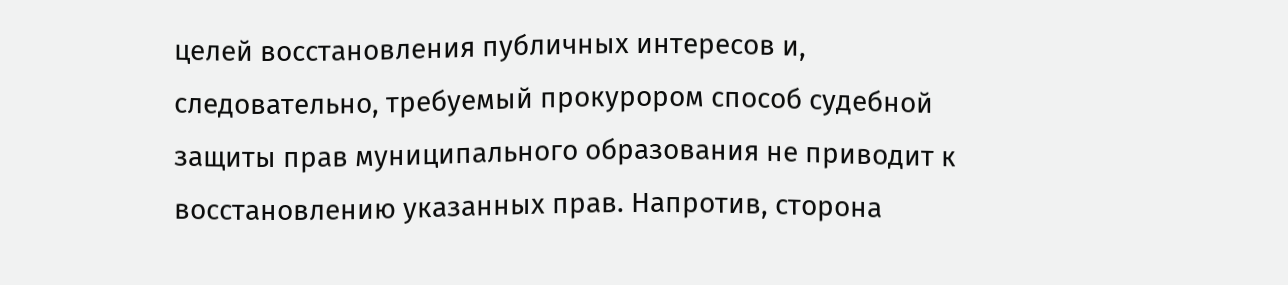целей восстановления публичных интересов и, следовательно, требуемый прокурором способ судебной защиты прав муниципального образования не приводит к восстановлению указанных прав. Напротив, сторона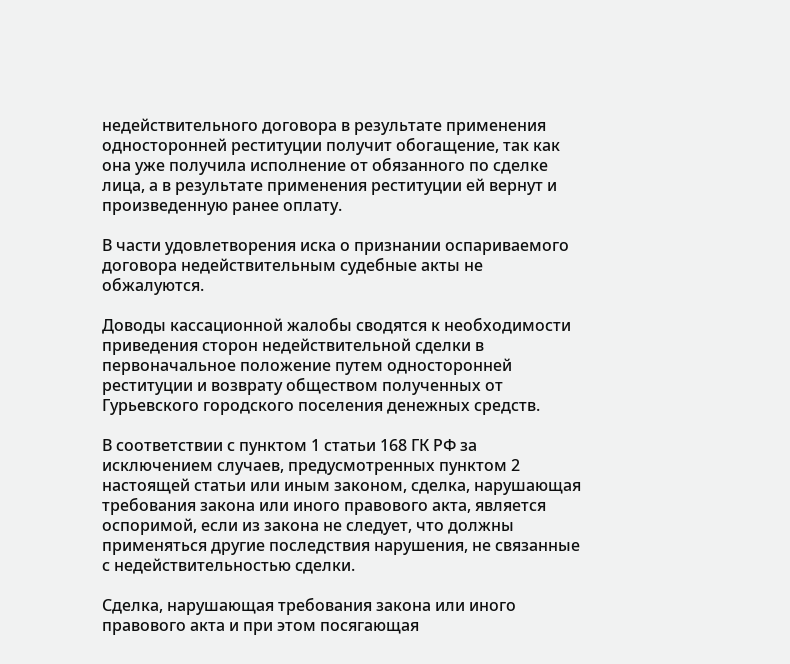недействительного договора в результате применения односторонней реституции получит обогащение, так как она уже получила исполнение от обязанного по сделке лица, а в результате применения реституции ей вернут и произведенную ранее оплату.

В части удовлетворения иска о признании оспариваемого договора недействительным судебные акты не обжалуются.

Доводы кассационной жалобы сводятся к необходимости приведения сторон недействительной сделки в первоначальное положение путем односторонней реституции и возврату обществом полученных от Гурьевского городского поселения денежных средств.

В соответствии с пунктом 1 статьи 168 ГК РФ за исключением случаев, предусмотренных пунктом 2 настоящей статьи или иным законом, сделка, нарушающая требования закона или иного правового акта, является оспоримой, если из закона не следует, что должны применяться другие последствия нарушения, не связанные с недействительностью сделки.

Сделка, нарушающая требования закона или иного правового акта и при этом посягающая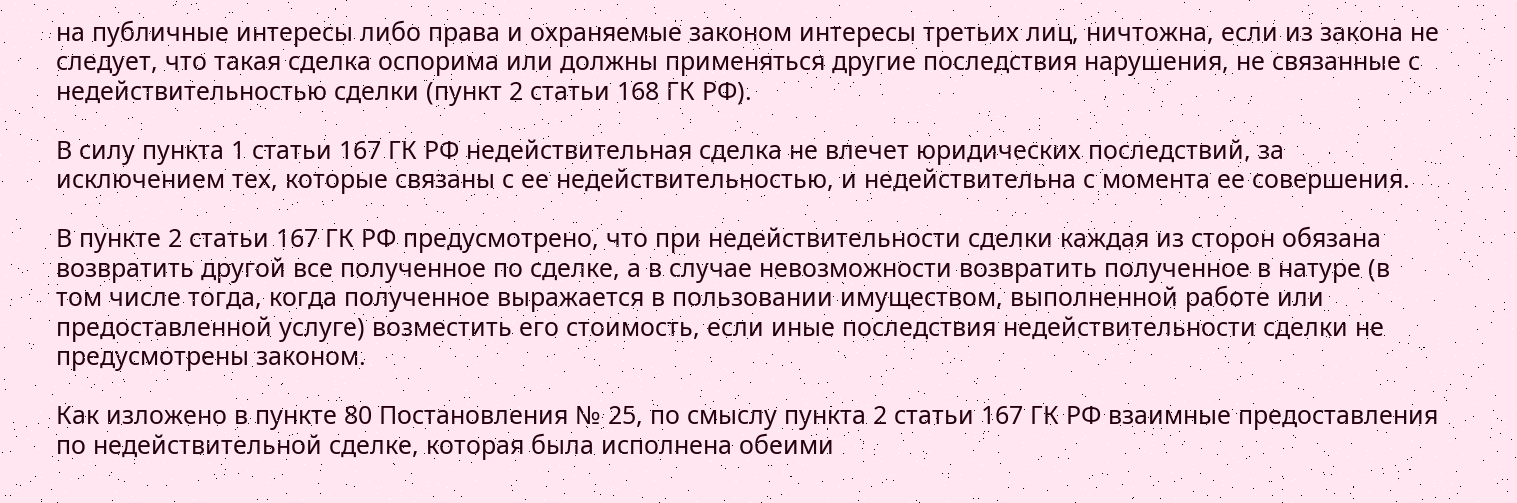на публичные интересы либо права и охраняемые законом интересы третьих лиц, ничтожна, если из закона не следует, что такая сделка оспорима или должны применяться другие последствия нарушения, не связанные с недействительностью сделки (пункт 2 статьи 168 ГК РФ).

В силу пункта 1 статьи 167 ГК РФ недействительная сделка не влечет юридических последствий, за исключением тех, которые связаны с ее недействительностью, и недействительна с момента ее совершения.

В пункте 2 статьи 167 ГК РФ предусмотрено, что при недействительности сделки каждая из сторон обязана возвратить другой все полученное по сделке, а в случае невозможности возвратить полученное в натуре (в том числе тогда, когда полученное выражается в пользовании имуществом, выполненной работе или предоставленной услуге) возместить его стоимость, если иные последствия недействительности сделки не предусмотрены законом.

Как изложено в пункте 80 Постановления № 25, по смыслу пункта 2 статьи 167 ГК РФ взаимные предоставления по недействительной сделке, которая была исполнена обеими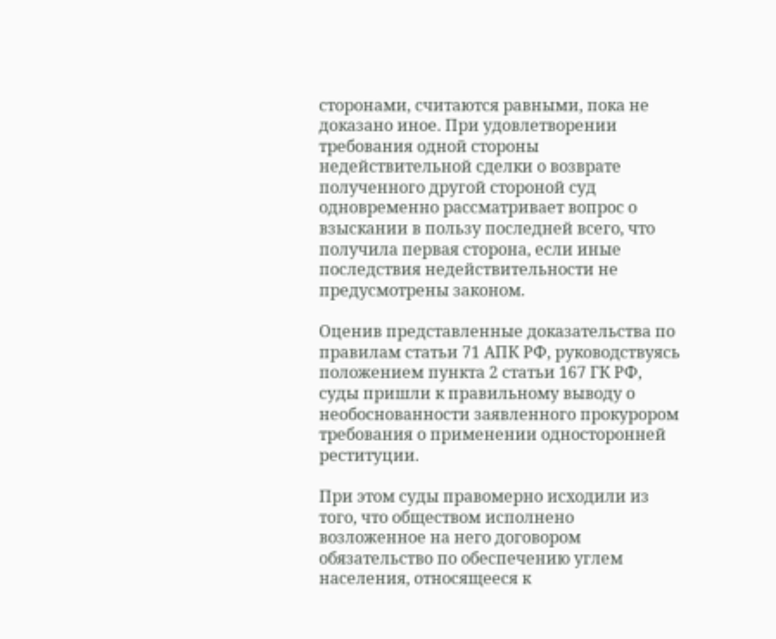сторонами, считаются равными, пока не доказано иное. При удовлетворении требования одной стороны недействительной сделки о возврате полученного другой стороной суд одновременно рассматривает вопрос о взыскании в пользу последней всего, что получила первая сторона, если иные последствия недействительности не предусмотрены законом.

Оценив представленные доказательства по правилам статьи 71 АПК РФ, руководствуясь положением пункта 2 статьи 167 ГК РФ, суды пришли к правильному выводу о необоснованности заявленного прокурором требования о применении односторонней реституции.

При этом суды правомерно исходили из того, что обществом исполнено возложенное на него договором обязательство по обеспечению углем населения, относящееся к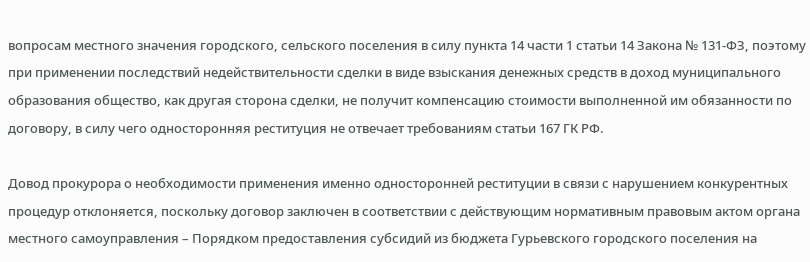вопросам местного значения городского, сельского поселения в силу пункта 14 части 1 статьи 14 Закона № 131-ФЗ, поэтому при применении последствий недействительности сделки в виде взыскания денежных средств в доход муниципального образования общество, как другая сторона сделки, не получит компенсацию стоимости выполненной им обязанности по договору, в силу чего односторонняя реституция не отвечает требованиям статьи 167 ГК РФ.

Довод прокурора о необходимости применения именно односторонней реституции в связи с нарушением конкурентных процедур отклоняется, поскольку договор заключен в соответствии с действующим нормативным правовым актом органа местного самоуправления – Порядком предоставления субсидий из бюджета Гурьевского городского поселения на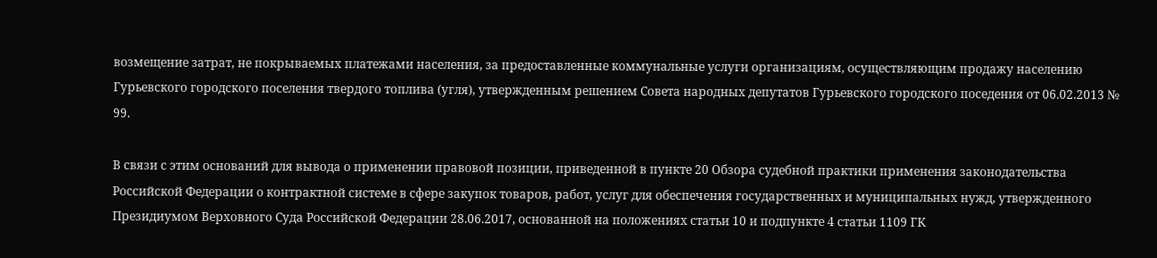возмещение затрат, не покрываемых платежами населения, за предоставленные коммунальные услуги организациям, осуществляющим продажу населению Гурьевского городского поселения твердого топлива (угля), утвержденным решением Совета народных депутатов Гурьевского городского поседения от 06.02.2013 № 99.

В связи с этим оснований для вывода о применении правовой позиции, приведенной в пункте 20 Обзора судебной практики применения законодательства Российской Федерации о контрактной системе в сфере закупок товаров, работ, услуг для обеспечения государственных и муниципальных нужд, утвержденного Президиумом Верховного Суда Российской Федерации 28.06.2017, основанной на положениях статьи 10 и подпункте 4 статьи 1109 ГК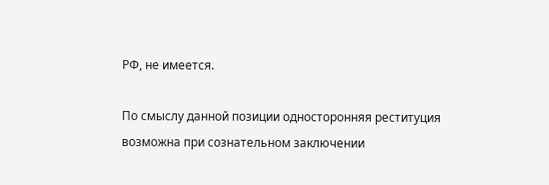РФ, не имеется.

По смыслу данной позиции односторонняя реституция возможна при сознательном заключении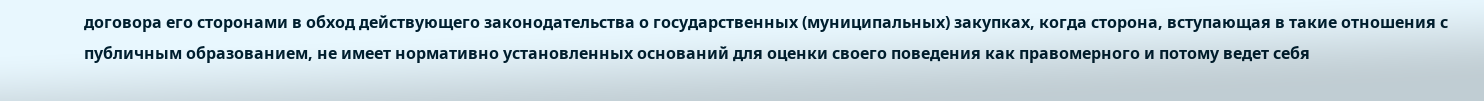договора его сторонами в обход действующего законодательства о государственных (муниципальных) закупках, когда сторона, вступающая в такие отношения с публичным образованием, не имеет нормативно установленных оснований для оценки своего поведения как правомерного и потому ведет себя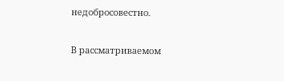недобросовестно.

В рассматриваемом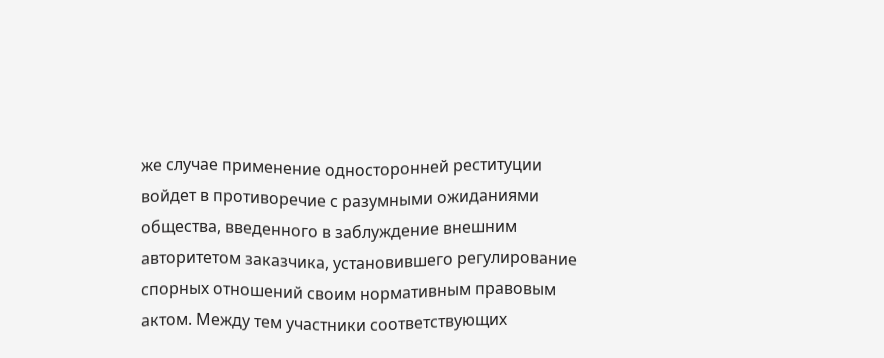же случае применение односторонней реституции войдет в противоречие с разумными ожиданиями общества, введенного в заблуждение внешним авторитетом заказчика, установившего регулирование спорных отношений своим нормативным правовым актом. Между тем участники соответствующих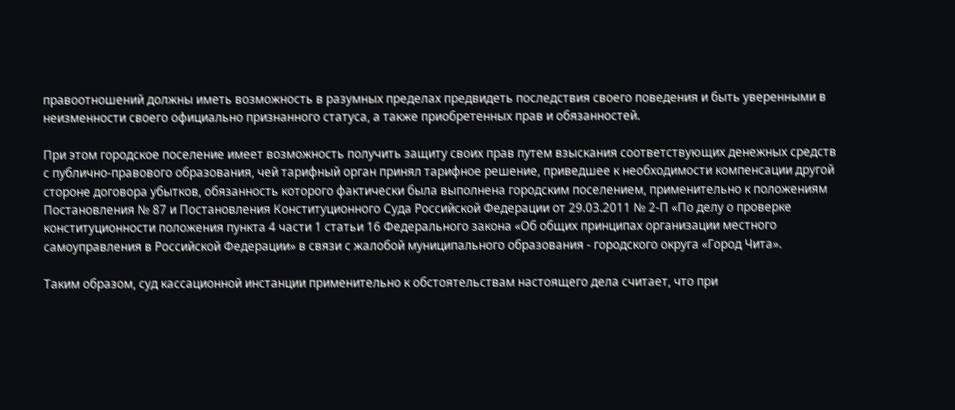правоотношений должны иметь возможность в разумных пределах предвидеть последствия своего поведения и быть уверенными в неизменности своего официально признанного статуса, а также приобретенных прав и обязанностей.

При этом городское поселение имеет возможность получить защиту своих прав путем взыскания соответствующих денежных средств с публично-правового образования, чей тарифный орган принял тарифное решение, приведшее к необходимости компенсации другой стороне договора убытков, обязанность которого фактически была выполнена городским поселением, применительно к положениям Постановления № 87 и Постановления Конституционного Суда Российской Федерации от 29.03.2011 № 2-П «По делу о проверке конституционности положения пункта 4 части 1 статьи 16 Федерального закона «Об общих принципах организации местного самоуправления в Российской Федерации» в связи с жалобой муниципального образования - городского округа «Город Чита».

Таким образом, суд кассационной инстанции применительно к обстоятельствам настоящего дела считает, что при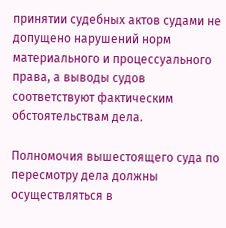принятии судебных актов судами не допущено нарушений норм материального и процессуального права, а выводы судов соответствуют фактическим обстоятельствам дела.

Полномочия вышестоящего суда по пересмотру дела должны осуществляться в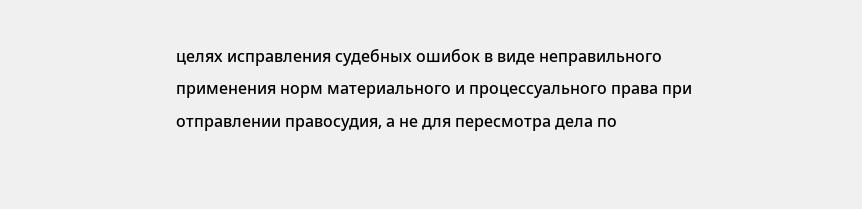целях исправления судебных ошибок в виде неправильного применения норм материального и процессуального права при отправлении правосудия, а не для пересмотра дела по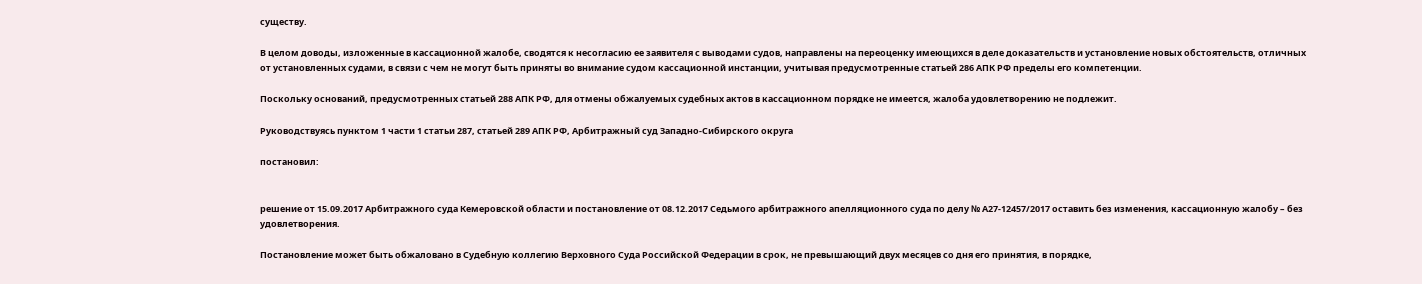существу.

В целом доводы, изложенные в кассационной жалобе, сводятся к несогласию ее заявителя с выводами судов, направлены на переоценку имеющихся в деле доказательств и установление новых обстоятельств, отличных от установленных судами, в связи с чем не могут быть приняты во внимание судом кассационной инстанции, учитывая предусмотренные статьей 286 АПК РФ пределы его компетенции.

Поскольку оснований, предусмотренных статьей 288 АПК РФ, для отмены обжалуемых судебных актов в кассационном порядке не имеется, жалоба удовлетворению не подлежит.

Руководствуясь пунктом 1 части 1 статьи 287, статьей 289 АПК РФ, Арбитражный суд Западно-Сибирского округа

постановил:


решение от 15.09.2017 Арбитражного суда Кемеровской области и постановление от 08.12.2017 Седьмого арбитражного апелляционного суда по делу № А27-12457/2017 оставить без изменения, кассационную жалобу – без удовлетворения.

Постановление может быть обжаловано в Судебную коллегию Верховного Суда Российской Федерации в срок, не превышающий двух месяцев со дня его принятия, в порядке,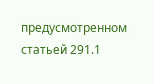предусмотренном статьей 291.1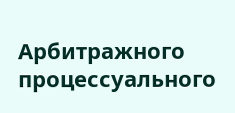Арбитражного процессуального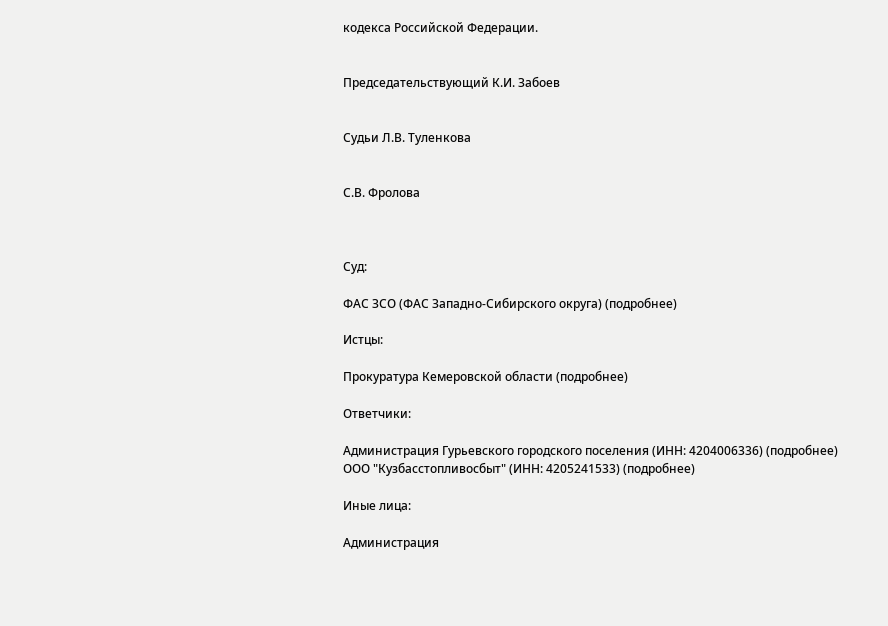кодекса Российской Федерации.


Председательствующий К.И. Забоев


Судьи Л.В. Туленкова


С.В. Фролова



Суд:

ФАС ЗСО (ФАС Западно-Сибирского округа) (подробнее)

Истцы:

Прокуратура Кемеровской области (подробнее)

Ответчики:

Администрация Гурьевского городского поселения (ИНН: 4204006336) (подробнее)
ООО "Кузбасстопливосбыт" (ИНН: 4205241533) (подробнее)

Иные лица:

Администрация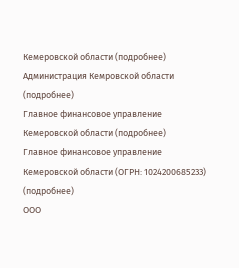Кемеровской области (подробнее)
Администрация Кемровской области (подробнее)
Главное финансовое управление Кемеровской области (подробнее)
Главное финансовое управление Кемеровской области (ОГРН: 1024200685233) (подробнее)
ООО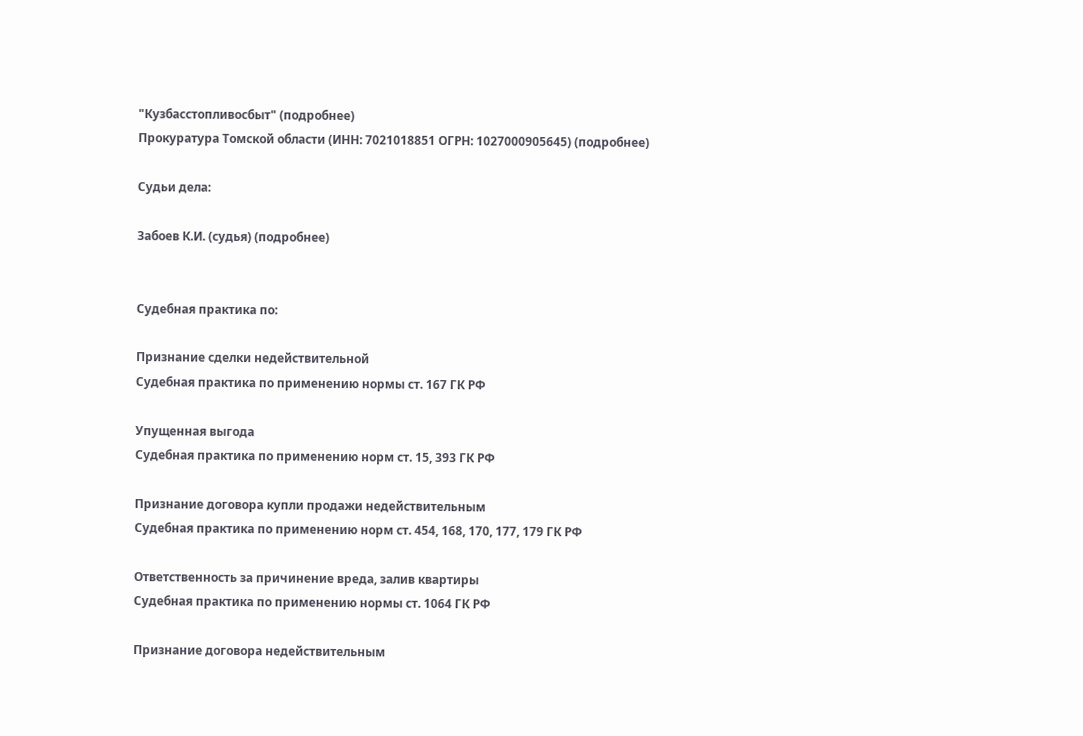"Кузбасстопливосбыт" (подробнее)
Прокуратура Томской области (ИНН: 7021018851 ОГРН: 1027000905645) (подробнее)

Судьи дела:

Забоев К.И. (судья) (подробнее)


Судебная практика по:

Признание сделки недействительной
Судебная практика по применению нормы ст. 167 ГК РФ

Упущенная выгода
Судебная практика по применению норм ст. 15, 393 ГК РФ

Признание договора купли продажи недействительным
Судебная практика по применению норм ст. 454, 168, 170, 177, 179 ГК РФ

Ответственность за причинение вреда, залив квартиры
Судебная практика по применению нормы ст. 1064 ГК РФ

Признание договора недействительным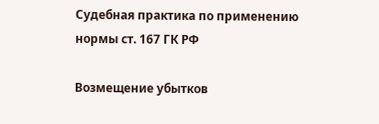Судебная практика по применению нормы ст. 167 ГК РФ

Возмещение убытков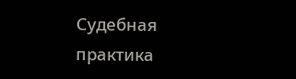Судебная практика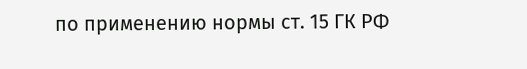по применению нормы ст. 15 ГК РФ